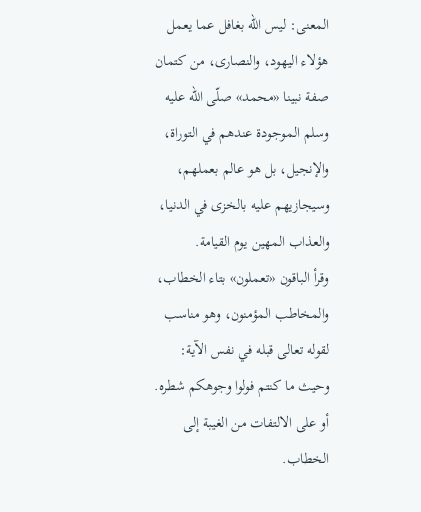المعنى: ليس الله بغافل عما يعمل هؤلاء اليهود، والنصارى، من كتمان صفة نبينا «محمد» صلّى الله عليه وسلم الموجودة عندهم في التوراة، والإنجيل، بل هو عالم بعملهم، وسيجازيهم عليه بالخزى في الدنيا، والعذاب المهين يوم القيامة.
وقرأ الباقون «تعملون» بتاء الخطاب، والمخاطب المؤمنون، وهو مناسب لقوله تعالى قبله في نفس الآية: وحيث ما كنتم فولوا وجوهكم شطره.
أو على الالتفات من الغيبة إلى الخطاب.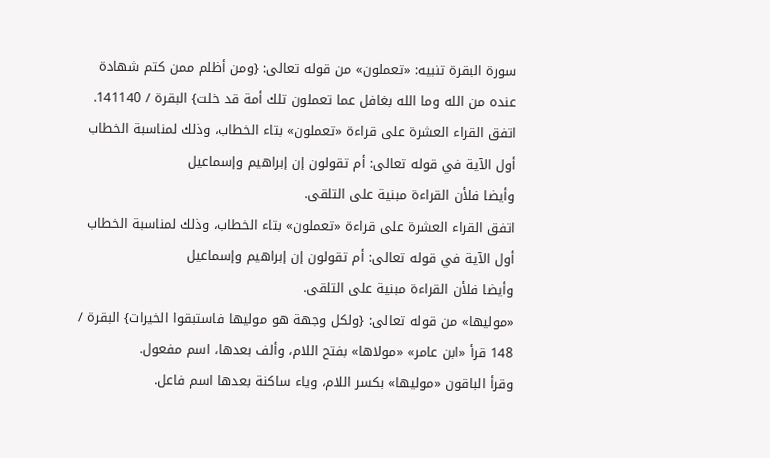سورة البقرة تنبيه: «تعملون» من قوله تعالى: {ومن أظلم ممن كتم شهادة عنده من الله وما الله بغافل عما تعملون تلك أمة قد خلت} البقرة / 141140.
اتفق القراء العشرة على قراءة «تعملون» بتاء الخطاب، وذلك لمناسبة الخطاب أول الآية في قوله تعالى: أم تقولون إن إبراهيم وإسماعيل
وأيضا فلأن القراءة مبنية على التلقى.
اتفق القراء العشرة على قراءة «تعملون» بتاء الخطاب، وذلك لمناسبة الخطاب أول الآية في قوله تعالى: أم تقولون إن إبراهيم وإسماعيل
وأيضا فلأن القراءة مبنية على التلقى.
«موليها» من قوله تعالى: {ولكل وجهة هو موليها فاستبقوا الخيرات} البقرة / 148 قرأ «ابن عامر» «مولاها» بفتح اللام، وألف بعدها، اسم مفعول.
وقرأ الباقون «موليها» بكسر اللام، وياء ساكنة بعدها اسم فاعل.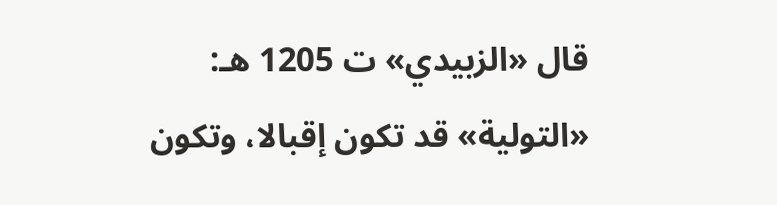قال «الزبيدي» ت 1205 هـ: «التولية» قد تكون إقبالا، وتكون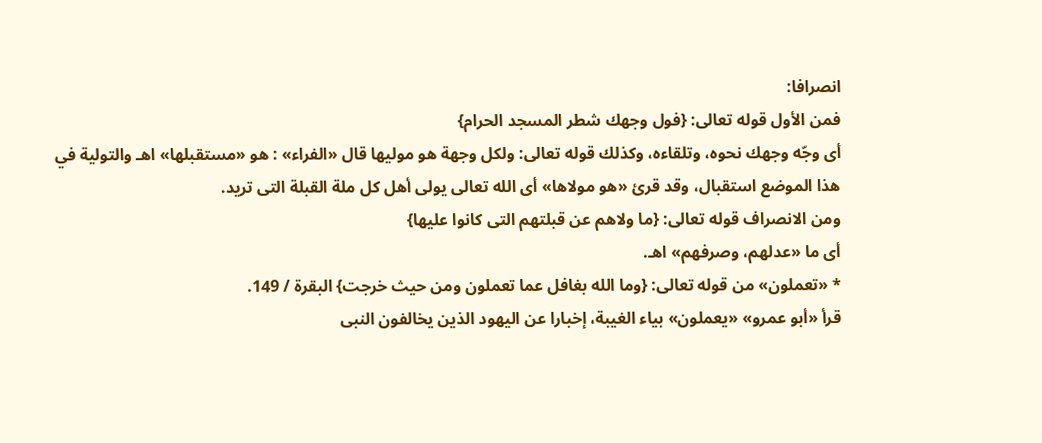انصرافا:
فمن الأول قوله تعالى: {فول وجهك شطر المسجد الحرام}
أى وجّه وجهك نحوه، وتلقاءه، وكذلك قوله تعالى: ولكل وجهة هو موليها قال «الفراء» : هو «مستقبلها» اهـ والتولية في هذا الموضع استقبال، وقد قرئ «هو مولاها» أى الله تعالى يولى أهل كل ملة القبلة التى تريد.
ومن الانصراف قوله تعالى: {ما ولاهم عن قبلتهم التى كانوا عليها}
أى ما «عدلهم، وصرفهم» اهـ.
* «تعملون» من قوله تعالى: {وما الله بغافل عما تعملون ومن حيث خرجت} البقرة / 149.
قرأ «أبو عمرو» «يعملون» بياء الغيبة، إخبارا عن اليهود الذين يخالفون النبى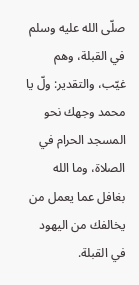صلّى الله عليه وسلم في القبلة، وهم غيّب، والتقدير: ولّ يا محمد وجهك نحو المسجد الحرام في الصلاة، وما الله بغافل عما يعمل من يخالفك من اليهود في القبلة.